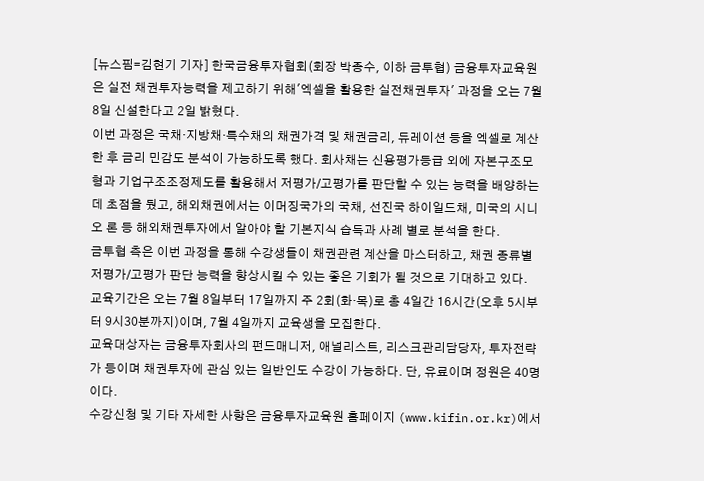[뉴스핌=김현기 기자] 한국금융투자협회(회장 박종수, 이하 금투협) 금융투자교육원은 실전 채권투자능력을 제고하기 위해'엑셀을 활용한 실전채권투자' 과정을 오는 7월 8일 신설한다고 2일 밝혔다.
이번 과정은 국채·지방채·특수채의 채권가격 및 채권금리, 듀레이션 등을 엑셀로 계산한 후 금리 민감도 분석이 가능하도록 했다. 회사채는 신용평가등급 외에 자본구조모형과 기업구조조정제도를 활용해서 저평가/고평가를 판단할 수 있는 능력을 배양하는데 초점을 뒀고, 해외채권에서는 이머징국가의 국채, 선진국 하이일드채, 미국의 시니오 론 등 해외채권투자에서 알아야 할 기본지식 습득과 사례 별로 분석을 한다.
금투협 측은 이번 과정을 통해 수강생들이 채권관련 계산을 마스터하고, 채권 종류별 저평가/고평가 판단 능력을 향상시킬 수 있는 좋은 기회가 될 것으로 기대하고 있다.
교육기간은 오는 7월 8일부터 17일까지 주 2회(화·목)로 총 4일간 16시간(오후 5시부터 9시30분까지)이며, 7월 4일까지 교육생을 모집한다.
교육대상자는 금융투자회사의 펀드매니저, 애널리스트, 리스크관리담당자, 투자전략가 등이며 채권투자에 관심 있는 일반인도 수강이 가능하다. 단, 유료이며 정원은 40명이다.
수강신청 및 기타 자세한 사항은 금융투자교육원 홈페이지 (www.kifin.or.kr)에서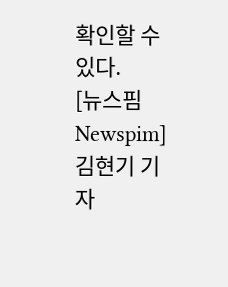확인할 수 있다.
[뉴스핌 Newspim] 김현기 기자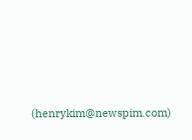(henrykim@newspim.com)